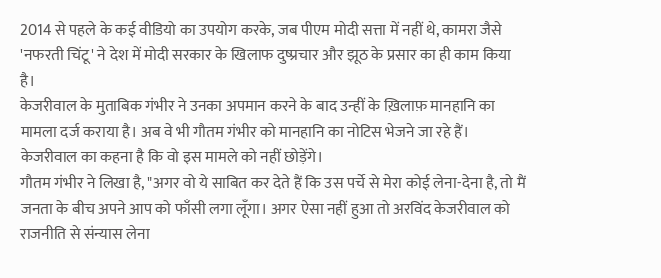2014 से पहले के कई वीडियो का उपयोग करके, जब पीएम मोदी सत्ता में नहीं थे, कामरा जैसे 'नफरती चिंटू' ने देश में मोदी सरकार के खिलाफ दुष्प्रचार और झूठ के प्रसार का ही काम किया है।
केजरीवाल के मुताबिक गंभीर ने उनका अपमान करने के बाद उन्हीं के ख़िलाफ़ मानहानि का मामला दर्ज कराया है। अब वे भी गौतम गंभीर को मानहानि का नोटिस भेजने जा रहे हैं। केजरीवाल का कहना है कि वो इस मामले को नहीं छोड़ेंगे।
गौतम गंभीर ने लिखा है, "अगर वो ये साबित कर देते हैं कि उस पर्चे से मेरा कोई लेना-देना है, तो मैं जनता के बीच अपने आप को फाँसी लगा लूँगा। अगर ऐसा नहीं हुआ तो अरविंद केजरीवाल को राजनीति से संन्यास लेना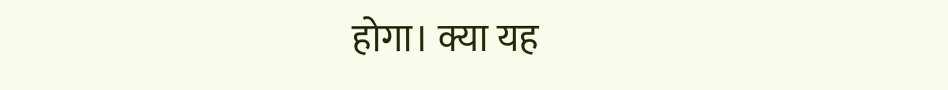होगा। क्या यह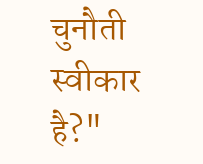चुनौती स्वीकार है?"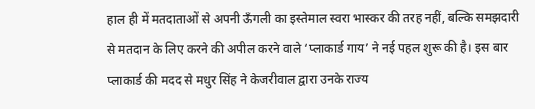हाल ही में मतदाताओं से अपनी ऊँगली का इस्तेमाल स्वरा भास्कर की तरह नहीं, बल्कि समझदारी से मतदान के लिए करने की अपील करने वाले ‘प्लाकार्ड गाय’ ने नई पहल शुरू की है। इस बार प्लाकार्ड की मदद से मधुर सिंह ने केजरीवाल द्वारा उनके राज्य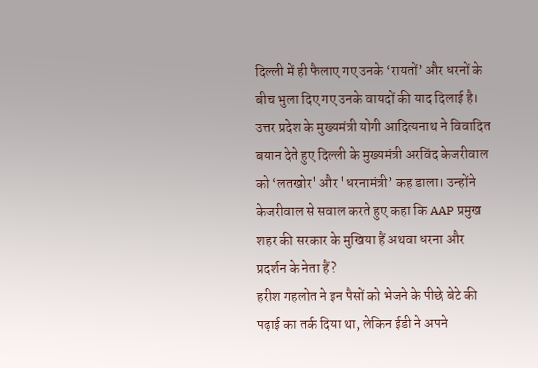दिल्ली में ही फैलाए गए उनके ‘रायतों’ और धरनों के बीच भुला दिए गए उनके वायदों की याद दिलाई है।
उत्तर प्रदेश के मुख्यमंत्री योगी आदित्यनाथ ने विवादित बयान देते हुए दिल्ली के मुख्यमंत्री अरविंद केजरीवाल को ‘लतखोर' और 'धरनामंत्री’ कह डाला। उन्होंने केजरीवाल से सवाल करते हुए कहा कि AAP प्रमुख शहर की सरकार के मुखिया हैं अथवा धरना और प्रदर्शन के नेता हैं?
हरीश गहलोत ने इन पैसों को भेजने के पीछे बेटे की पढ़ाई का तर्क दिया था, लेकिन ईडी ने अपने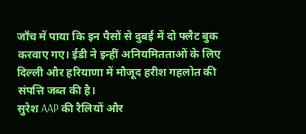जाँच में पाया कि इन पैसों से दुबई में दो फ्लैट बुक करवाए गए। ईडी ने इन्हीं अनियमितताओं के लिए दिल्ली और हरियाणा में मौजूद हरीश गहलोत की संपत्ति जब्त की है।
सुरेश AAP की रैलियों और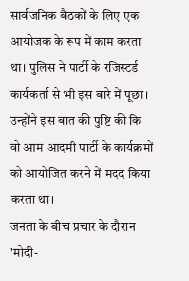सार्वजनिक बैठकों के लिए एक आयोजक के रूप में काम करता था। पुलिस ने पार्टी के रजिस्टर्ड कार्यकर्ता से भी इस बारे में पूछा। उन्होंने इस बात की पुष्टि की कि वो आम आदमी पार्टी के कार्यक्रमों को आयोजित करने में मदद किया करता था।
जनता के बीच प्रचार के दौरान 'मोदी-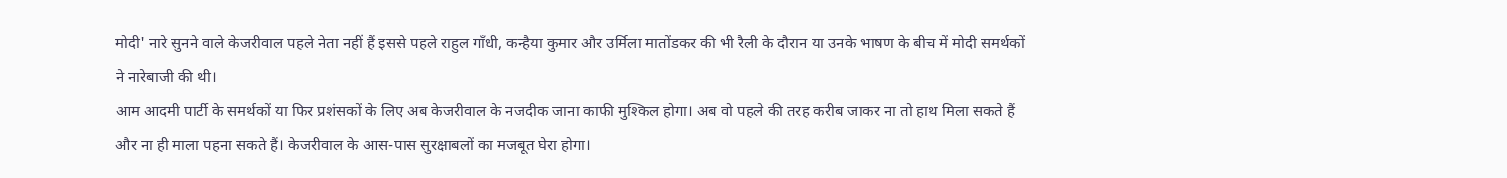मोदी' नारे सुनने वाले केजरीवाल पहले नेता नहीं हैं इससे पहले राहुल गाँधी, कन्हैया कुमार और उर्मिला मातोंडकर की भी रैली के दौरान या उनके भाषण के बीच में मोदी समर्थकों ने नारेबाजी की थी।
आम आदमी पार्टी के समर्थकों या फिर प्रशंसकों के लिए अब केजरीवाल के नजदीक जाना काफी मुश्किल होगा। अब वो पहले की तरह करीब जाकर ना तो हाथ मिला सकते हैं और ना ही माला पहना सकते हैं। केजरीवाल के आस-पास सुरक्षाबलों का मजबूत घेरा होगा।